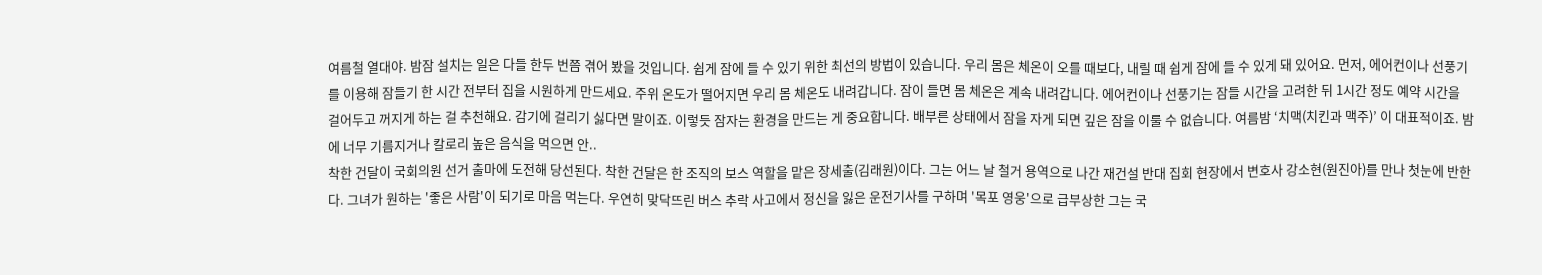여름철 열대야. 밤잠 설치는 일은 다들 한두 번쯤 겪어 봤을 것입니다. 쉽게 잠에 들 수 있기 위한 최선의 방법이 있습니다. 우리 몸은 체온이 오를 때보다, 내릴 때 쉽게 잠에 들 수 있게 돼 있어요. 먼저, 에어컨이나 선풍기를 이용해 잠들기 한 시간 전부터 집을 시원하게 만드세요. 주위 온도가 떨어지면 우리 몸 체온도 내려갑니다. 잠이 들면 몸 체온은 계속 내려갑니다. 에어컨이나 선풍기는 잠들 시간을 고려한 뒤 1시간 정도 예약 시간을 걸어두고 꺼지게 하는 걸 추천해요. 감기에 걸리기 싫다면 말이죠. 이렇듯 잠자는 환경을 만드는 게 중요합니다. 배부른 상태에서 잠을 자게 되면 깊은 잠을 이룰 수 없습니다. 여름밤 ‘치맥(치킨과 맥주)’ 이 대표적이죠. 밤에 너무 기름지거나 칼로리 높은 음식을 먹으면 안..
착한 건달이 국회의원 선거 출마에 도전해 당선된다. 착한 건달은 한 조직의 보스 역할을 맡은 장세출(김래원)이다. 그는 어느 날 철거 용역으로 나간 재건설 반대 집회 현장에서 변호사 강소현(원진아)를 만나 첫눈에 반한다. 그녀가 원하는 '좋은 사람'이 되기로 마음 먹는다. 우연히 맞닥뜨린 버스 추락 사고에서 정신을 잃은 운전기사를 구하며 '목포 영웅'으로 급부상한 그는 국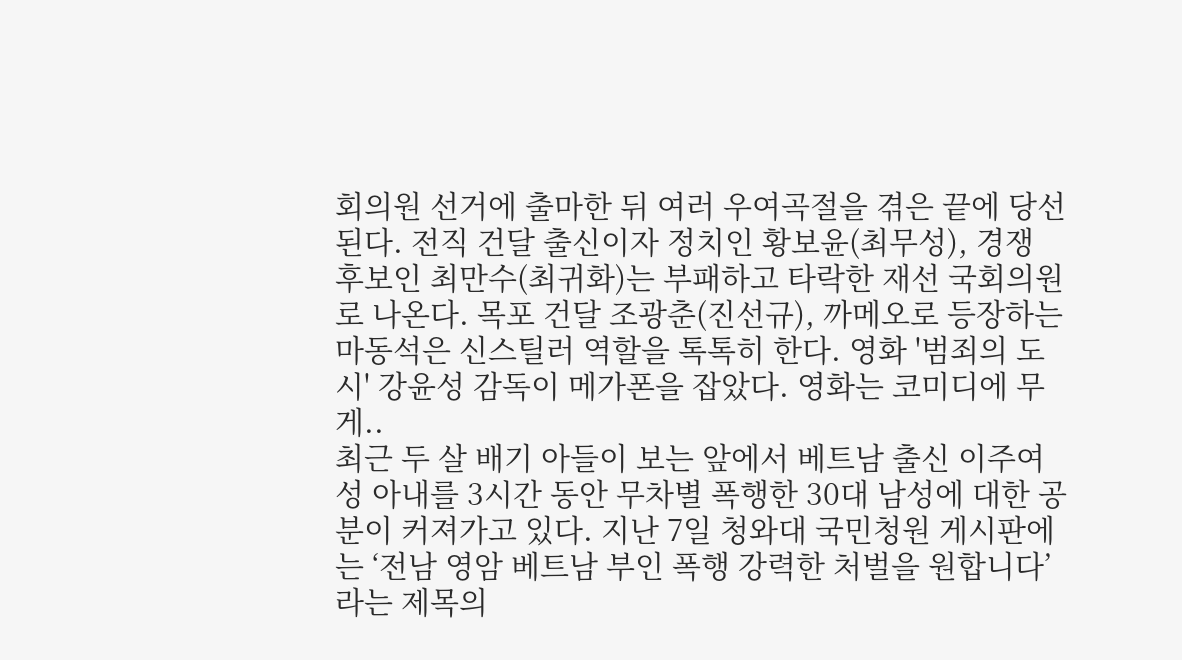회의원 선거에 출마한 뒤 여러 우여곡절을 겪은 끝에 당선된다. 전직 건달 출신이자 정치인 황보윤(최무성), 경쟁 후보인 최만수(최귀화)는 부패하고 타락한 재선 국회의원로 나온다. 목포 건달 조광춘(진선규), 까메오로 등장하는 마동석은 신스틸러 역할을 톡톡히 한다. 영화 '범죄의 도시' 강윤성 감독이 메가폰을 잡았다. 영화는 코미디에 무게..
최근 두 살 배기 아들이 보는 앞에서 베트남 출신 이주여성 아내를 3시간 동안 무차별 폭행한 30대 남성에 대한 공분이 커져가고 있다. 지난 7일 청와대 국민청원 게시판에는 ‘전남 영암 베트남 부인 폭행 강력한 처벌을 원합니다’라는 제목의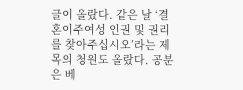글이 올랐다. 같은 날 ‘결혼이주여성 인권 및 권리를 찾아주십시오’라는 제목의 청원도 올랐다. 공분은 베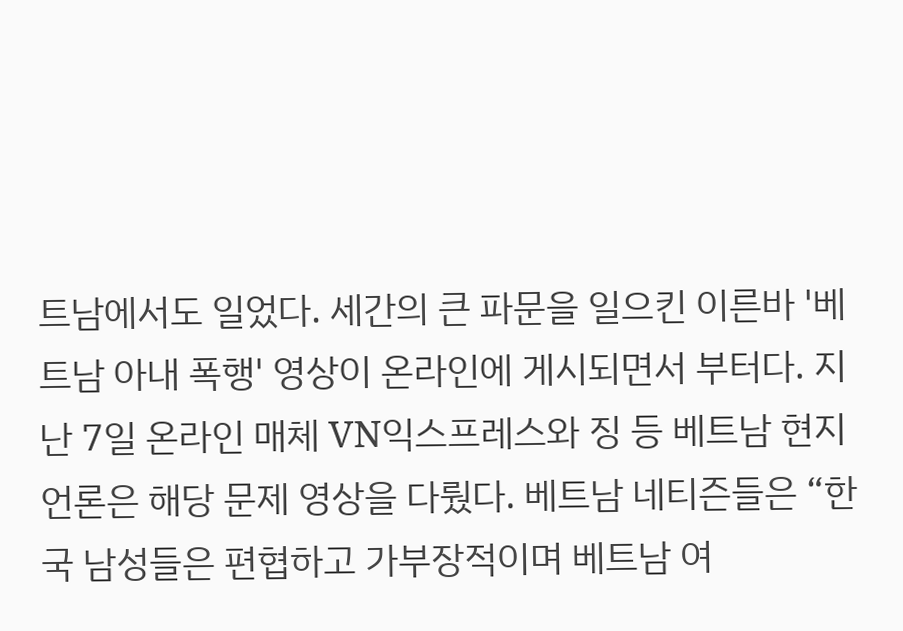트남에서도 일었다. 세간의 큰 파문을 일으킨 이른바 '베트남 아내 폭행' 영상이 온라인에 게시되면서 부터다. 지난 7일 온라인 매체 VN익스프레스와 징 등 베트남 현지 언론은 해당 문제 영상을 다뤘다. 베트남 네티즌들은 “한국 남성들은 편협하고 가부장적이며 베트남 여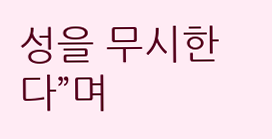성을 무시한다”며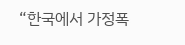“한국에서 가정폭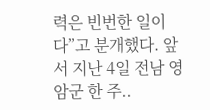력은 빈번한 일이다”고 분개했다. 앞서 지난 4일 전남 영암군 한 주..